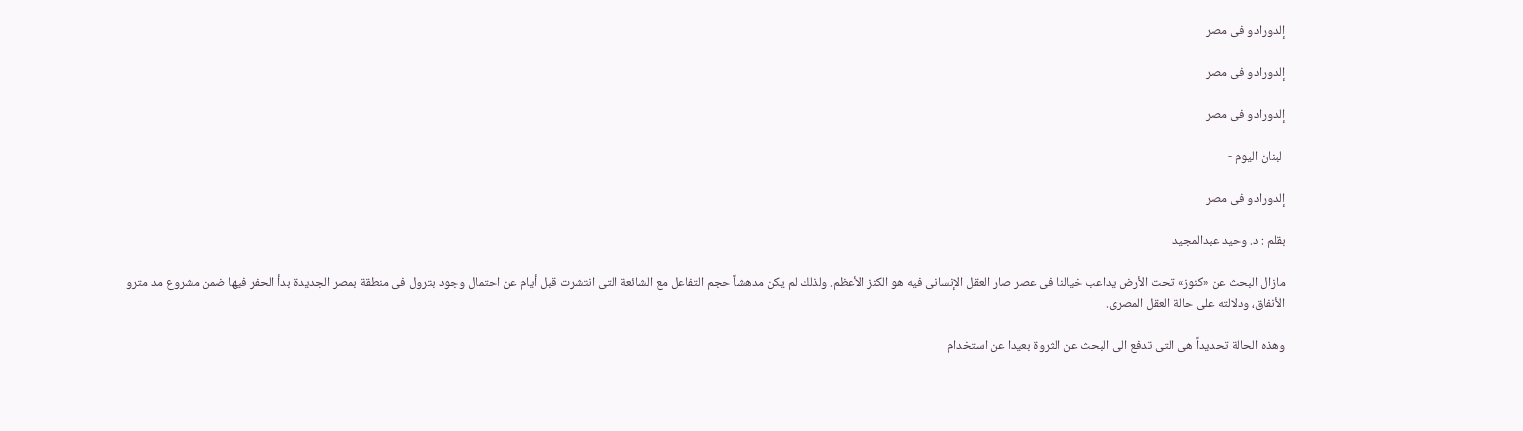إلدورادو فى مصر

إلدورادو فى مصر

إلدورادو فى مصر

 لبنان اليوم -

إلدورادو فى مصر

بقلم : د. وحيد عبدالمجيد

مازال البحث عن «كنوز» تحت الأرض يداعب خيالنا فى عصر صار العقل الإنسانى فيه هو الكنز الأعظم. ولذلك لم يكن مدهشاً حجم التفاعل مع الشائعة التى انتشرت قبل أيام عن احتمال وجود بترول فى منطقة بمصر الجديدة بدأ الحفر فيها ضمن مشروع مد مترو الأنفاق، ودلالته على حالة العقل المصرى.

وهذه الحالة تحديداً هى التى تدفع الى البحث عن الثروة بعيدا عن استخدام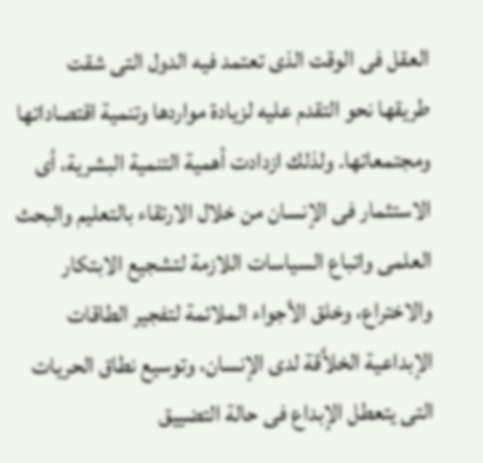العقل فى الوقت الذى تعتمد فيه الدول التى شقت طريقها نحو التقدم عليه لزيادة مواردها وتنمية اقتصاداتها ومجتمعاتها. ولذلك ازدادت أهمية التنمية البشرية، أى الاستثمار فى الإنسان من خلال الارتقاء بالتعليم والبحث العلمى واتباع السياسات اللازمة لتشجيع الابتكار والاختراع، وخلق الأجواء الملائمة لتفجير الطاقات الإبداعية الخلاَّقة لدى الإنسان، وتوسيع نطاق الحريات التى يتعطل الإبداع فى حالة التضييق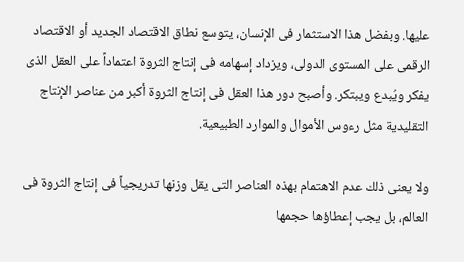عليها. وبفضل هذا الاستثمار فى الإنسان، يتوسع نطاق الاقتصاد الجديد أو الاقتصاد الرقمى على المستوى الدولى، ويزداد إسهامه فى إنتاج الثروة اعتماداً على العقل الذى يفكر ويُبدع ويبتكر. وأصبح دور هذا العقل فى إنتاج الثروة أكبر من عناصر الإنتاج التقليدية مثل رءوس الأموال والموارد الطبيعية.

ولا يعنى ذلك عدم الاهتمام بهذه العناصر التى يقل وزنها تدريجياً فى إنتاج الثروة فى العالم، بل يجب إعطاؤها حجمها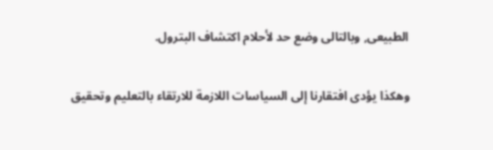الطبيعى, وبالتالى وضع حد لأحلام اكتشاف البترول.

وهكذا يؤدى افتقارنا إلى السياسات اللازمة للارتقاء بالتعليم وتحقيق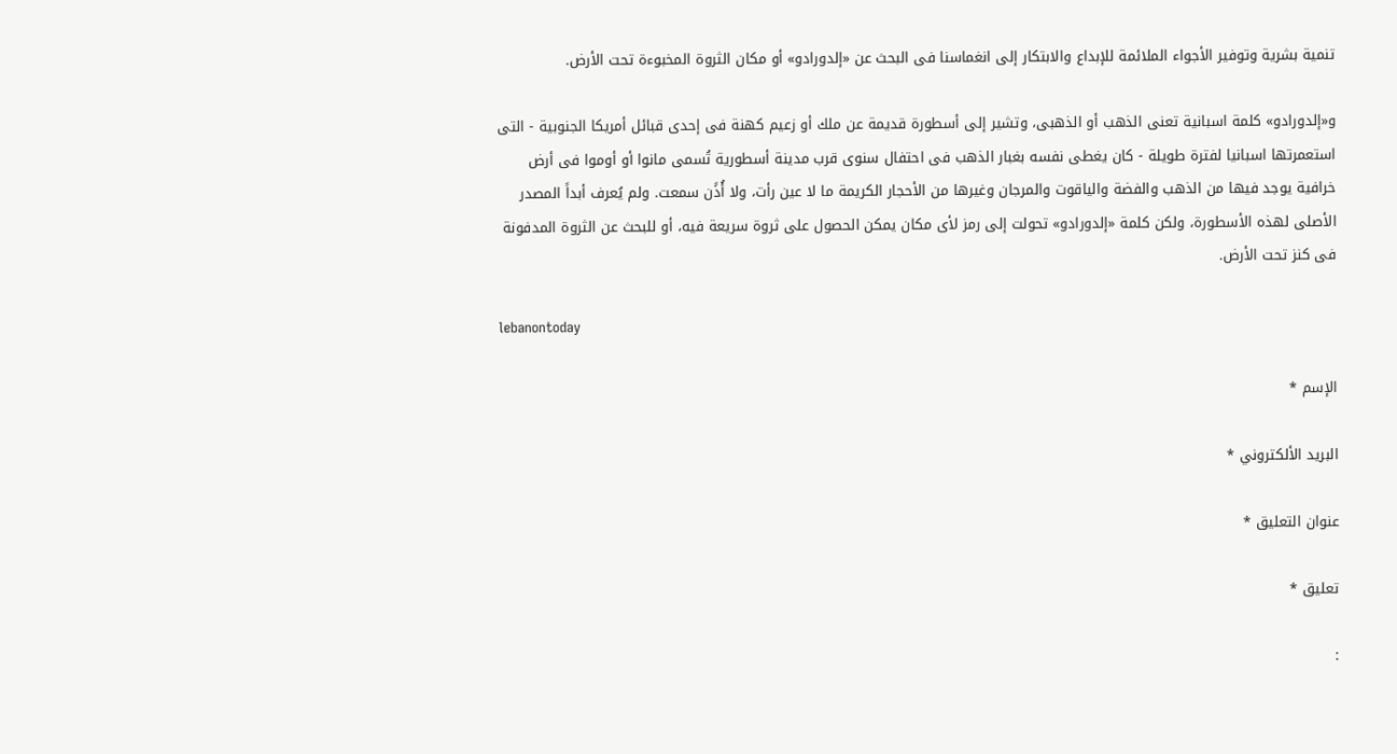تنمية بشرية وتوفير الأجواء الملائمة للإبداع والابتكار إلى انغماسنا فى البحث عن «إلدورادو» أو مكان الثروة المخبوءة تحت الأرض.

و«إلدورادو» كلمة اسبانية تعنى الذهب أو الذهبى، وتشير إلى أسطورة قديمة عن ملك أو زعيم كهنة فى إحدى قبائل أمريكا الجنوبية - التى استعمرتها اسبانيا لفترة طويلة - كان يغطى نفسه بغبار الذهب فى احتفال سنوى قرب مدينة أسطورية تُسمى مانوا أو أوموا فى أرض خرافية يوجد فيها من الذهب والفضة والياقوت والمرجان وغيرها من الأحجار الكريمة ما لا عين رأت، ولا أُذًن سمعت. ولم يُعرف أبداً المصدر الأصلى لهذه الأسطورة، ولكن كلمة «إلدورادو» تحولت إلى رمز لأى مكان يمكن الحصول على ثروة سريعة فيه، أو للبحث عن الثروة المدفونة فى كنز تحت الأرض.

lebanontoday

الإسم *

البريد الألكتروني *

عنوان التعليق *

تعليق *

: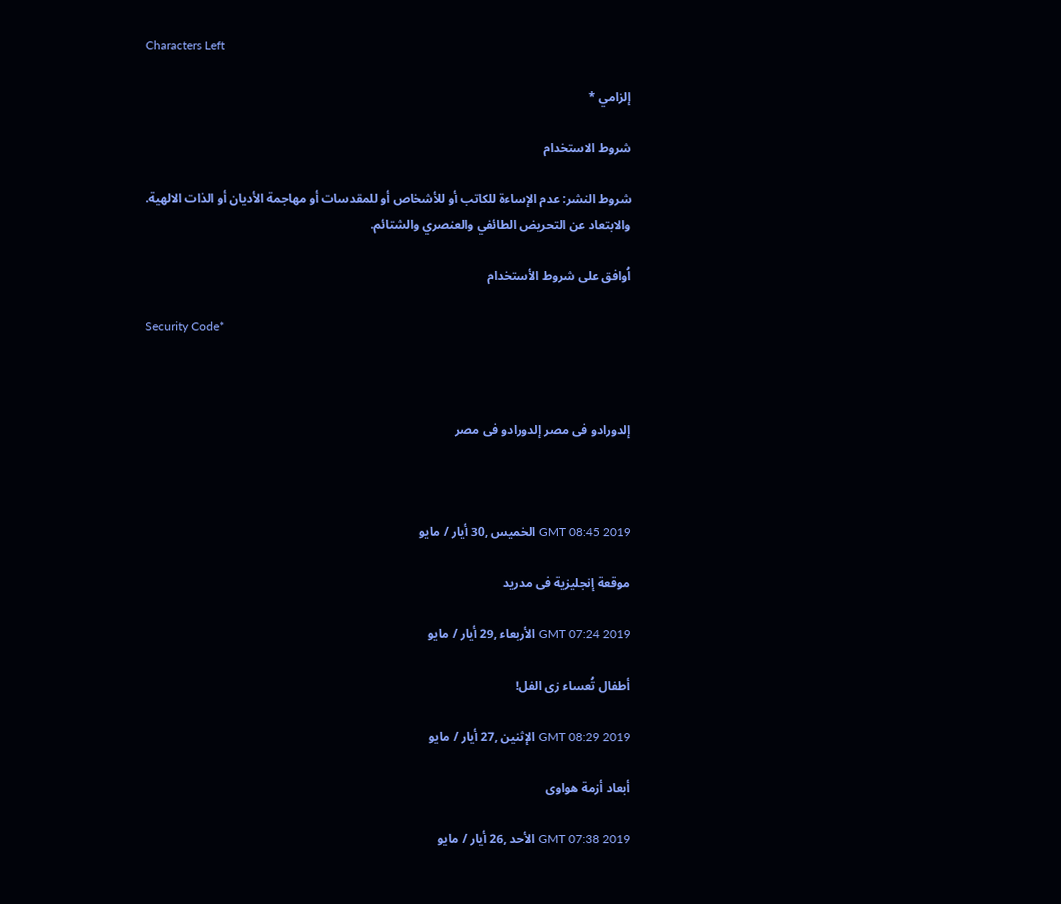Characters Left

إلزامي *

شروط الاستخدام

شروط النشر: عدم الإساءة للكاتب أو للأشخاص أو للمقدسات أو مهاجمة الأديان أو الذات الالهية. والابتعاد عن التحريض الطائفي والعنصري والشتائم.

اُوافق على شروط الأستخدام

Security Code*



إلدورادو فى مصر إلدورادو فى مصر



GMT 08:45 2019 الخميس ,30 أيار / مايو

موقعة إنجليزية فى مدريد

GMT 07:24 2019 الأربعاء ,29 أيار / مايو

أطفال تُعساء زى الفل!

GMT 08:29 2019 الإثنين ,27 أيار / مايو

أبعاد أزمة هواوى

GMT 07:38 2019 الأحد ,26 أيار / مايو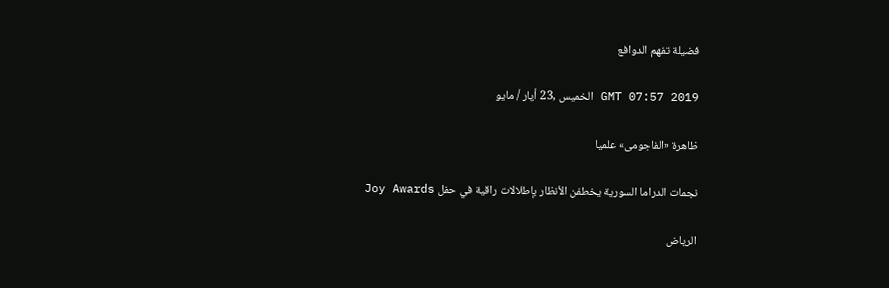فضيلة تفهم الدوافع

GMT 07:57 2019 الخميس ,23 أيار / مايو

ظاهرة «الفاجومى» علميا

نجمات الدراما السورية يخطفن الأنظار بإطلالات راقية في حفل Joy Awards

الرياض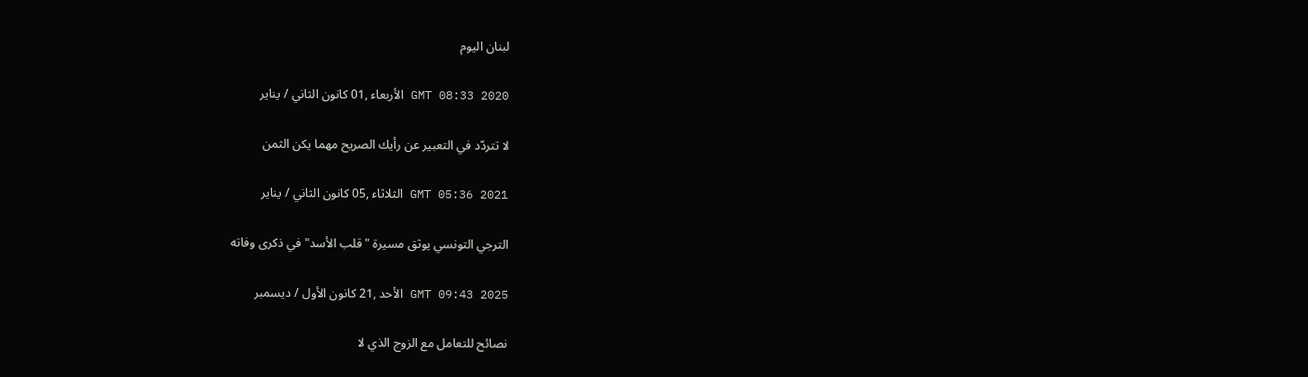لبنان اليوم

GMT 08:33 2020 الأربعاء ,01 كانون الثاني / يناير

لا تتردّد في التعبير عن رأيك الصريح مهما يكن الثمن

GMT 05:36 2021 الثلاثاء ,05 كانون الثاني / يناير

الترجي التونسي يوثق مسيرة "قلب الأسد" في ذكرى وفاته

GMT 09:43 2025 الأحد ,21 كانون الأول / ديسمبر

نصائح للتعامل مع الزوج الذي لا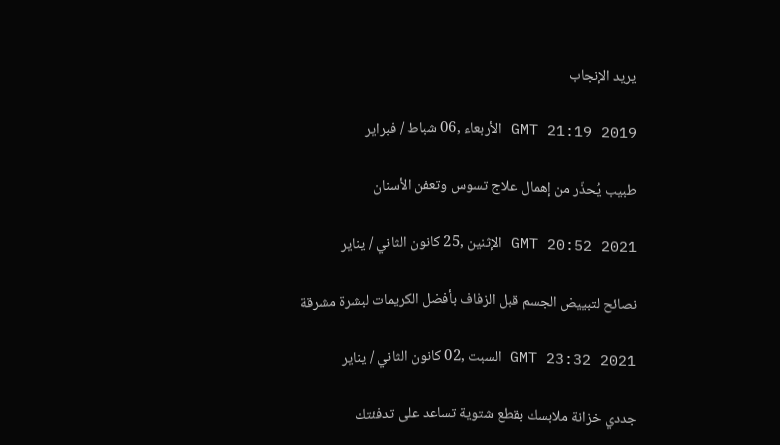يريد الإنجاب

GMT 21:19 2019 الأربعاء ,06 شباط / فبراير

طبيب يُحذّر من إهمال علاج تسوس وتعفن الأسنان

GMT 20:52 2021 الإثنين ,25 كانون الثاني / يناير

نصائح لتبييض الجسم قبل الزفاف بأفضل الكريمات لبشرة مشرقة

GMT 23:32 2021 السبت ,02 كانون الثاني / يناير

جددي خزانة ملابسك بقطع شتوية تساعد على تدفئتك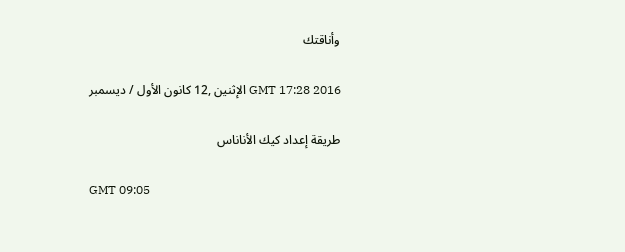وأناقتك

GMT 17:28 2016 الإثنين ,12 كانون الأول / ديسمبر

طريقة إعداد كيك الأناناس

GMT 09:05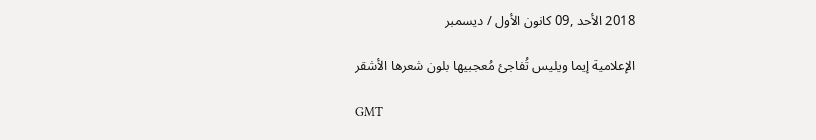2018 الأحد ,09 كانون الأول / ديسمبر

الإعلامية إيما ويليس تُفاجئ مُعجبيها بلون شعرها الأشقر

GMT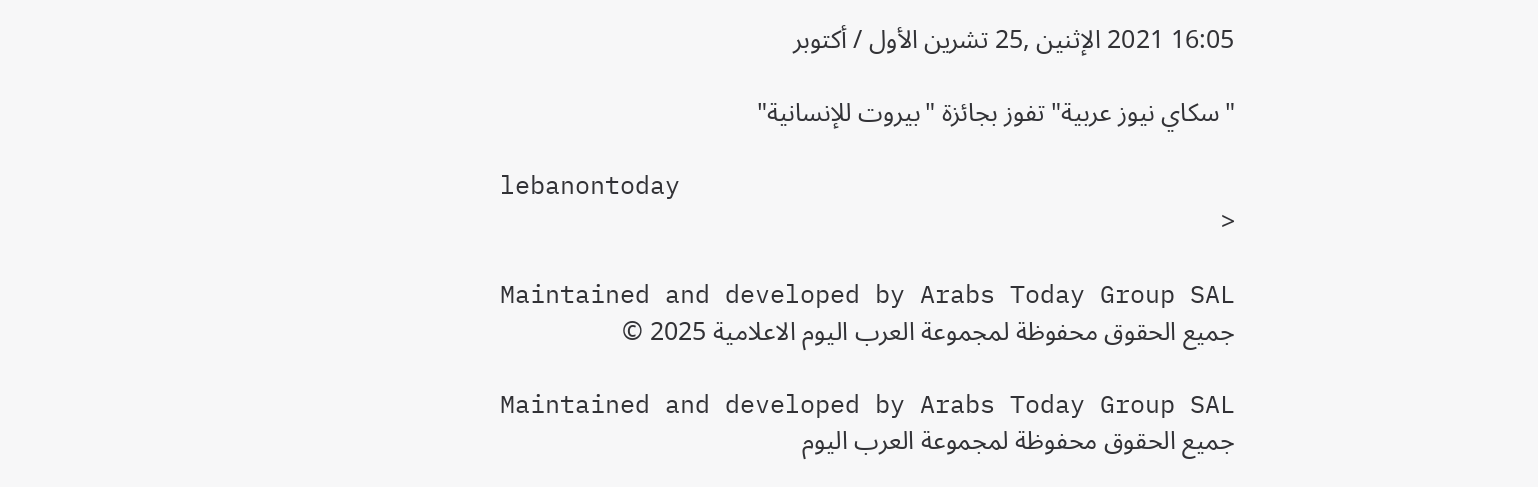16:05 2021 الإثنين ,25 تشرين الأول / أكتوبر

"سكاي نيوز عربية" تفوز بجائزة "بيروت للإنسانية"

lebanontoday
<

Maintained and developed by Arabs Today Group SAL
جميع الحقوق محفوظة لمجموعة العرب اليوم الاعلامية 2025 ©

Maintained and developed by Arabs Today Group SAL
جميع الحقوق محفوظة لمجموعة العرب اليوم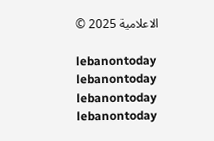الاعلامية 2025 ©

lebanontoday lebanontoday lebanontoday lebanontoday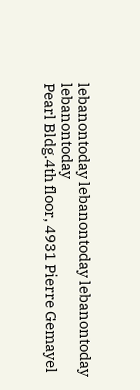lebanontoday lebanontoday lebanontoday
lebanontoday
Pearl Bldg.4th floor, 4931 Pierre Gemayel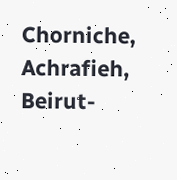Chorniche, Achrafieh, Beirut-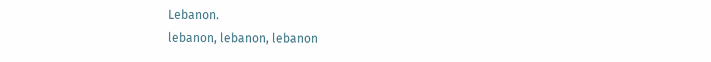Lebanon.
lebanon, lebanon, lebanon